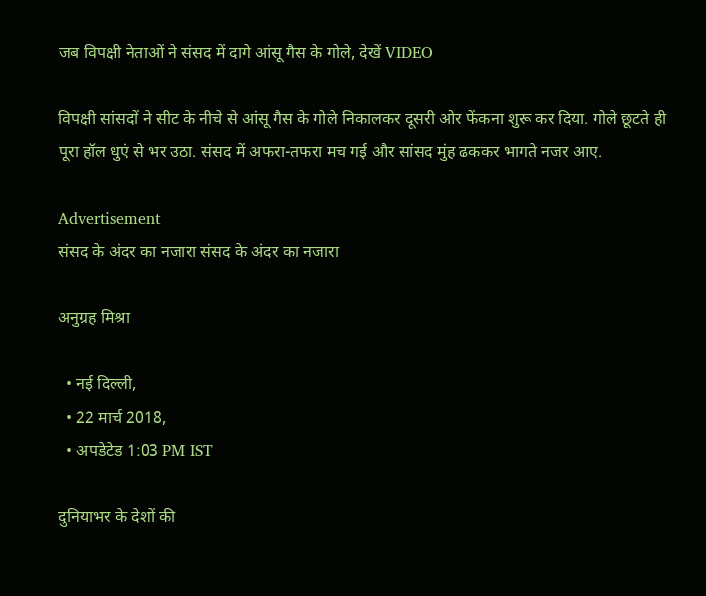जब विपक्षी नेताओं ने संसद में दागे आंसू गैस के गोले, देखें VIDEO

विपक्षी सांसदों ने सीट के नीचे से आंसू गैस के गोले निकालकर दूसरी ओर फेंकना शुरू कर दिया. गोले छूटते ही पूरा हॉल धुएं से भर उठा. संसद में अफरा-तफरा मच गई और सांसद मुंह ढककर भागते नजर आए.

Advertisement
संसद के अंदर का नजारा संसद के अंदर का नजारा

अनुग्रह मिश्रा

  • नई दिल्ली,
  • 22 मार्च 2018,
  • अपडेटेड 1:03 PM IST

दुनियाभर के देशों की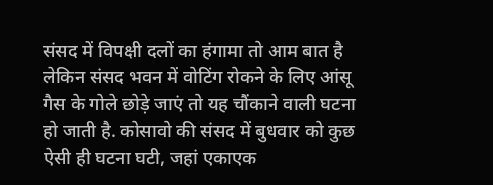संसद में विपक्षी दलों का हंगामा तो आम बात है लेकिन संसद भवन में वोटिंग रोकने के लिए आंसू गैस के गोले छोड़े जाएं तो यह चौंकाने वाली घटना हो जाती है. कोसावो की संसद में बुधवार को कुछ ऐसी ही घटना घटी, जहां एकाएक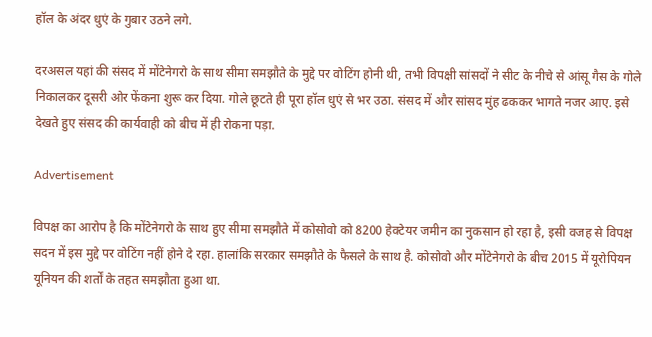हॉल के अंदर धुएं के गुबार उठने लगे.

दरअसल यहां की संसद में मोंटेनेगरो के साथ सीमा समझौते के मुद्दे पर वोटिंग होनी थी, तभी विपक्षी सांसदों ने सीट के नीचे से आंसू गैस के गोले निकालकर दूसरी ओर फेंकना शुरू कर दिया. गोले छूटते ही पूरा हॉल धुएं से भर उठा. संसद में और सांसद मुंह ढककर भागते नजर आए. इसे देखते हुए संसद की कार्यवाही को बीच में ही रोकना पड़ा.

Advertisement

विपक्ष का आरोप है कि मोंटेनेगरो के साथ हुए सीमा समझौते में कोसोवो को 8200 हेक्टेयर जमीन का नुकसान हो रहा है, इसी वजह से विपक्ष सदन में इस मुद्दे पर वोटिंग नहीं होने दे रहा. हालांकि सरकार समझौते के फैसले के साथ है. कोसोवो और मोंटेनेगरो के बीच 2015 में यूरोपियन यूनियन की शर्तों के तहत समझौता हुआ था.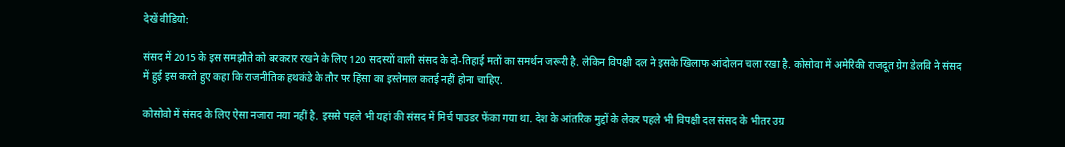देखें वीडियो:

संसद में 2015 के इस समझौते को बरकरार रखने के लिए 120 सदस्यों वाली संसद के दो-तिहाई मतों का समर्थन जरूरी है. लेकिन विपक्षी दल ने इसके खिलाफ आंदोलन चला रखा है. कोसोवा में अमेरिकी राजदूत ग्रेग डेलवि ने संसद में हुई इस करते हुए कहा कि राजनीतिक हथकंडे के तौर पर हिंसा का इस्तेमाल कतई नहीं होना चाहिए.

कोसोवो में संसद के लिए ऐसा नजारा नया नहीं है. इससे पहले भी यहां की संसद में मिर्च पाउडर फेंका गया था. देश के आंतरिक मुद्दों के लेकर पहले भी विपक्षी दल संसद के भीतर उग्र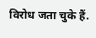विरोध जता चुके हैं.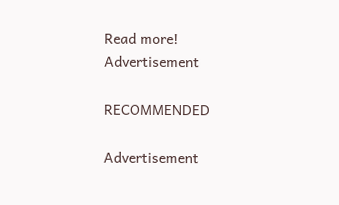Read more!
Advertisement

RECOMMENDED

Advertisement